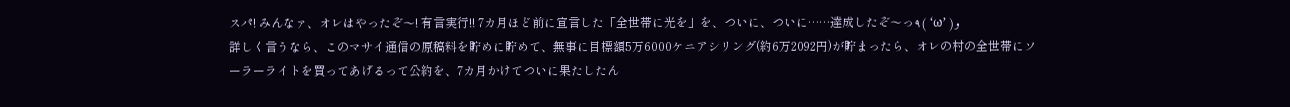スパ! みんなァ、オレはやったぞ〜! 有言実行!! 7カ月ほど前に宣言した「全世帯に光を」を、ついに、ついに……達成したぞ〜っ٩( ‘ω’ )و
詳しく言うなら、このマサイ通信の原稿料を貯めに貯めて、無事に目標額5万6000ケニアシリング(約6万2092円)が貯まったら、オレの村の全世帯にソーラーライトを買ってあげるって公約を、7カ月かけてついに果たしたん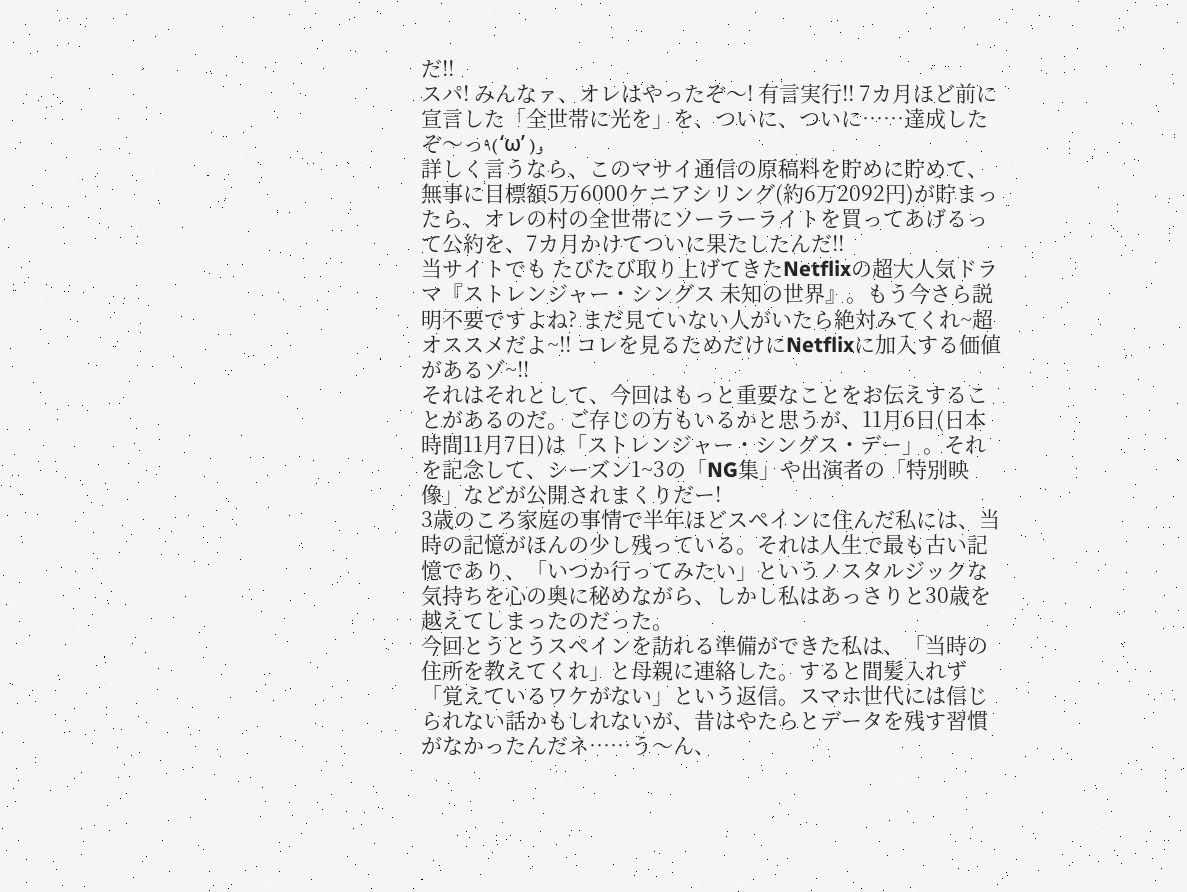だ!!
スパ! みんなァ、オレはやったぞ〜! 有言実行!! 7カ月ほど前に宣言した「全世帯に光を」を、ついに、ついに……達成したぞ〜っ٩( ‘ω’ )و
詳しく言うなら、このマサイ通信の原稿料を貯めに貯めて、無事に目標額5万6000ケニアシリング(約6万2092円)が貯まったら、オレの村の全世帯にソーラーライトを買ってあげるって公約を、7カ月かけてついに果たしたんだ!!
当サイトでも たびたび取り上げてきたNetflixの超大人気ドラマ『ストレンジャー・シングス 未知の世界』。もう今さら説明不要ですよね? まだ見ていない人がいたら絶対みてくれ~超オススメだよ~!! コレを見るためだけにNetflixに加入する価値があるゾ~!!
それはそれとして、今回はもっと重要なことをお伝えすることがあるのだ。ご存じの方もいるかと思うが、11月6日(日本時間11月7日)は「ストレンジャー・シングス・デー」。それを記念して、シーズン1~3の「NG集」や出演者の「特別映像」などが公開されまくりだー!
3歳のころ家庭の事情で半年ほどスペインに住んだ私には、当時の記憶がほんの少し残っている。それは人生で最も古い記憶であり、「いつか行ってみたい」というノスタルジックな気持ちを心の奥に秘めながら、しかし私はあっさりと30歳を越えてしまったのだった。
今回とうとうスペインを訪れる準備ができた私は、「当時の住所を教えてくれ」と母親に連絡した。すると間髪入れず「覚えているワケがない」という返信。スマホ世代には信じられない話かもしれないが、昔はやたらとデータを残す習慣がなかったんだネ……う〜ん、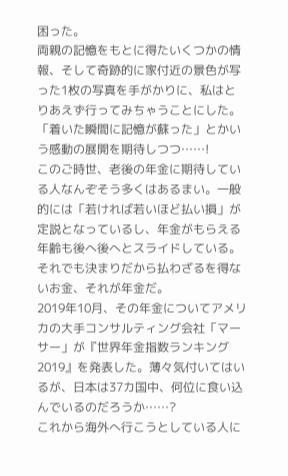困った。
両親の記憶をもとに得たいくつかの情報、そして奇跡的に家付近の景色が写った1枚の写真を手がかりに、私はとりあえず行ってみちゃうことにした。「着いた瞬間に記憶が蘇った」とかいう感動の展開を期待しつつ……!
このご時世、老後の年金に期待している人なんぞそう多くはあるまい。一般的には「若ければ若いほど払い損」が定説となっているし、年金がもらえる年齢も後へ後へとスライドしている。それでも決まりだから払わざるを得ないお金、それが年金だ。
2019年10月、その年金についてアメリカの大手コンサルティング会社「マーサー」が『世界年金指数ランキング2019』を発表した。薄々気付いてはいるが、日本は37カ国中、何位に食い込んでいるのだろうか……?
これから海外へ行こうとしている人に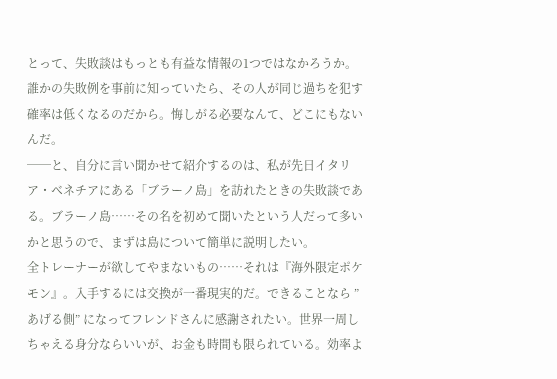とって、失敗談はもっとも有益な情報の1つではなかろうか。誰かの失敗例を事前に知っていたら、その人が同じ過ちを犯す確率は低くなるのだから。悔しがる必要なんて、どこにもないんだ。
──と、自分に言い聞かせて紹介するのは、私が先日イタリア・ベネチアにある「ブラーノ島」を訪れたときの失敗談である。ブラーノ島……その名を初めて聞いたという人だって多いかと思うので、まずは島について簡単に説明したい。
全トレーナーが欲してやまないもの……それは『海外限定ポケモン』。入手するには交換が一番現実的だ。できることなら ”あげる側” になってフレンドさんに感謝されたい。世界一周しちゃえる身分ならいいが、お金も時間も限られている。効率よ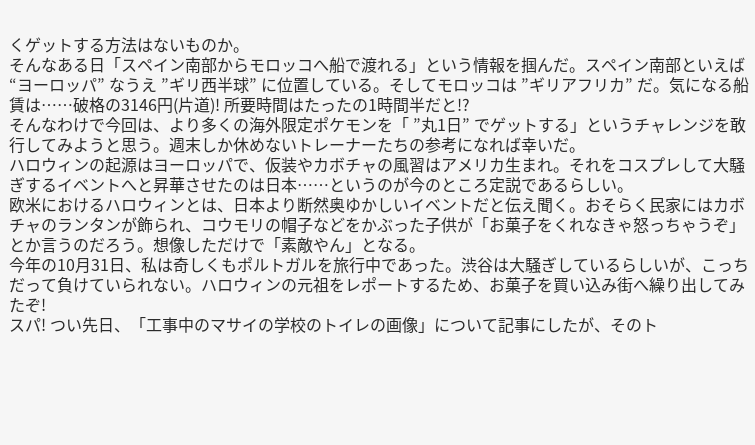くゲットする方法はないものか。
そんなある日「スペイン南部からモロッコへ船で渡れる」という情報を掴んだ。スペイン南部といえば “ヨーロッパ” なうえ ”ギリ西半球” に位置している。そしてモロッコは ”ギリアフリカ” だ。気になる船賃は……破格の3146円(片道)! 所要時間はたったの1時間半だと!?
そんなわけで今回は、より多くの海外限定ポケモンを「 ”丸1日” でゲットする」というチャレンジを敢行してみようと思う。週末しか休めないトレーナーたちの参考になれば幸いだ。
ハロウィンの起源はヨーロッパで、仮装やカボチャの風習はアメリカ生まれ。それをコスプレして大騒ぎするイベントへと昇華させたのは日本……というのが今のところ定説であるらしい。
欧米におけるハロウィンとは、日本より断然奥ゆかしいイベントだと伝え聞く。おそらく民家にはカボチャのランタンが飾られ、コウモリの帽子などをかぶった子供が「お菓子をくれなきゃ怒っちゃうぞ」とか言うのだろう。想像しただけで「素敵やん」となる。
今年の10月31日、私は奇しくもポルトガルを旅行中であった。渋谷は大騒ぎしているらしいが、こっちだって負けていられない。ハロウィンの元祖をレポートするため、お菓子を買い込み街へ繰り出してみたぞ!
スパ! つい先日、「工事中のマサイの学校のトイレの画像」について記事にしたが、そのト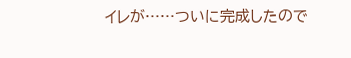イレが……ついに完成したので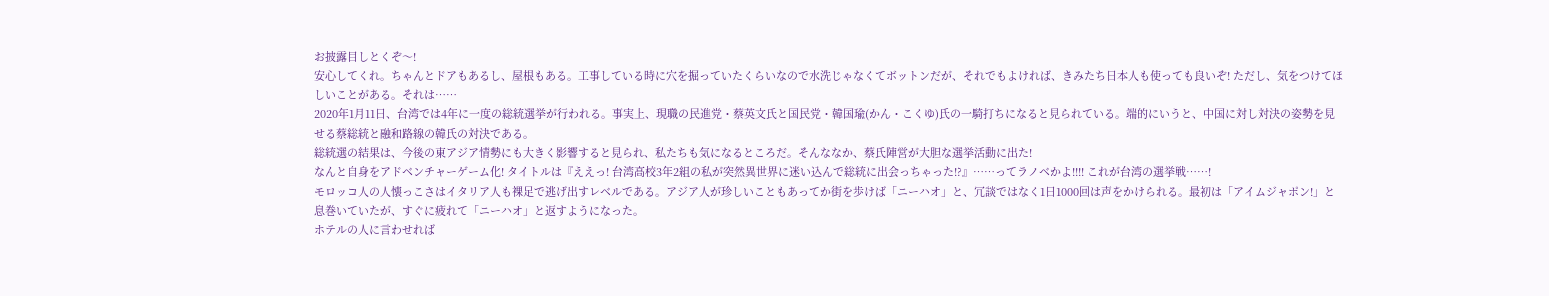お披露目しとくぞ〜!
安心してくれ。ちゃんとドアもあるし、屋根もある。工事している時に穴を掘っていたくらいなので水洗じゃなくてボットンだが、それでもよければ、きみたち日本人も使っても良いぞ! ただし、気をつけてほしいことがある。それは……
2020年1月11日、台湾では4年に一度の総統選挙が行われる。事実上、現職の民進党・蔡英文氏と国民党・韓国瑜(かん・こくゆ)氏の一騎打ちになると見られている。端的にいうと、中国に対し対決の姿勢を見せる蔡総統と融和路線の韓氏の対決である。
総統選の結果は、今後の東アジア情勢にも大きく影響すると見られ、私たちも気になるところだ。そんななか、蔡氏陣営が大胆な選挙活動に出た!
なんと自身をアドベンチャーゲーム化! タイトルは『ええっ! 台湾高校3年2組の私が突然異世界に迷い込んで総統に出会っちゃった!?』……ってラノベかよ!!!! これが台湾の選挙戦……!
モロッコ人の人懐っこさはイタリア人も裸足で逃げ出すレベルである。アジア人が珍しいこともあってか街を歩けば「ニーハオ」と、冗談ではなく1日1000回は声をかけられる。最初は「アイムジャポン!」と息巻いていたが、すぐに疲れて「ニーハオ」と返すようになった。
ホテルの人に言わせれば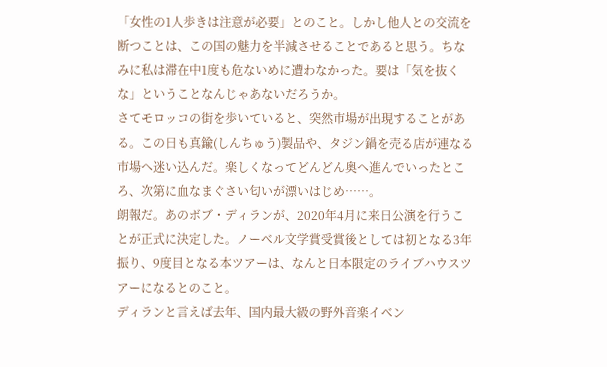「女性の1人歩きは注意が必要」とのこと。しかし他人との交流を断つことは、この国の魅力を半減させることであると思う。ちなみに私は滞在中1度も危ないめに遭わなかった。要は「気を抜くな」ということなんじゃあないだろうか。
さてモロッコの街を歩いていると、突然市場が出現することがある。この日も真鍮(しんちゅう)製品や、タジン鍋を売る店が連なる市場へ迷い込んだ。楽しくなってどんどん奥へ進んでいったところ、次第に血なまぐさい匂いが漂いはじめ……。
朗報だ。あのボブ・ディランが、2020年4月に来日公演を行うことが正式に決定した。ノーベル文学賞受賞後としては初となる3年振り、9度目となる本ツアーは、なんと日本限定のライブハウスツアーになるとのこと。
ディランと言えば去年、国内最大級の野外音楽イベン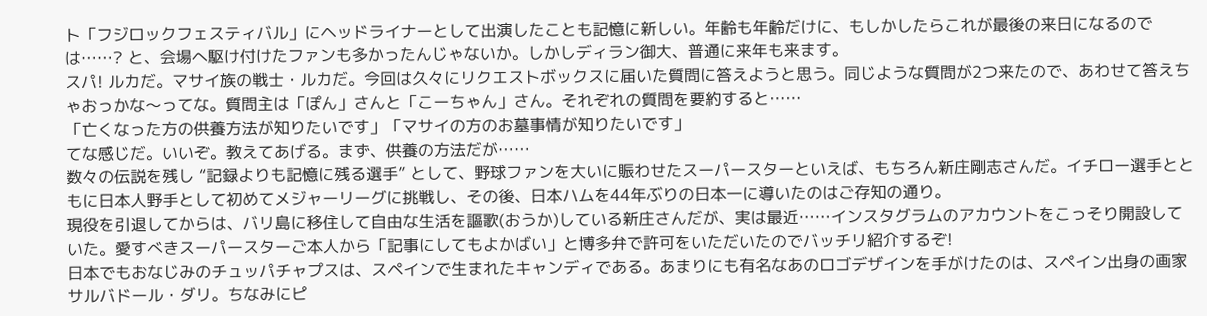ト「フジロックフェスティバル」にヘッドライナーとして出演したことも記憶に新しい。年齢も年齢だけに、もしかしたらこれが最後の来日になるのでは……? と、会場へ駆け付けたファンも多かったんじゃないか。しかしディラン御大、普通に来年も来ます。
スパ! ルカだ。マサイ族の戦士・ルカだ。今回は久々にリクエストボックスに届いた質問に答えようと思う。同じような質問が2つ来たので、あわせて答えちゃおっかな〜ってな。質問主は「ぽん」さんと「こーちゃん」さん。それぞれの質問を要約すると……
「亡くなった方の供養方法が知りたいです」「マサイの方のお墓事情が知りたいです」
てな感じだ。いいぞ。教えてあげる。まず、供養の方法だが……
数々の伝説を残し “記録よりも記憶に残る選手” として、野球ファンを大いに賑わせたスーパースターといえば、もちろん新庄剛志さんだ。イチロー選手とともに日本人野手として初めてメジャーリーグに挑戦し、その後、日本ハムを44年ぶりの日本一に導いたのはご存知の通り。
現役を引退してからは、バリ島に移住して自由な生活を謳歌(おうか)している新庄さんだが、実は最近……インスタグラムのアカウントをこっそり開設していた。愛すべきスーパースターご本人から「記事にしてもよかばい」と博多弁で許可をいただいたのでバッチリ紹介するぞ!
日本でもおなじみのチュッパチャプスは、スペインで生まれたキャンディである。あまりにも有名なあのロゴデザインを手がけたのは、スペイン出身の画家サルバドール・ダリ。ちなみにピ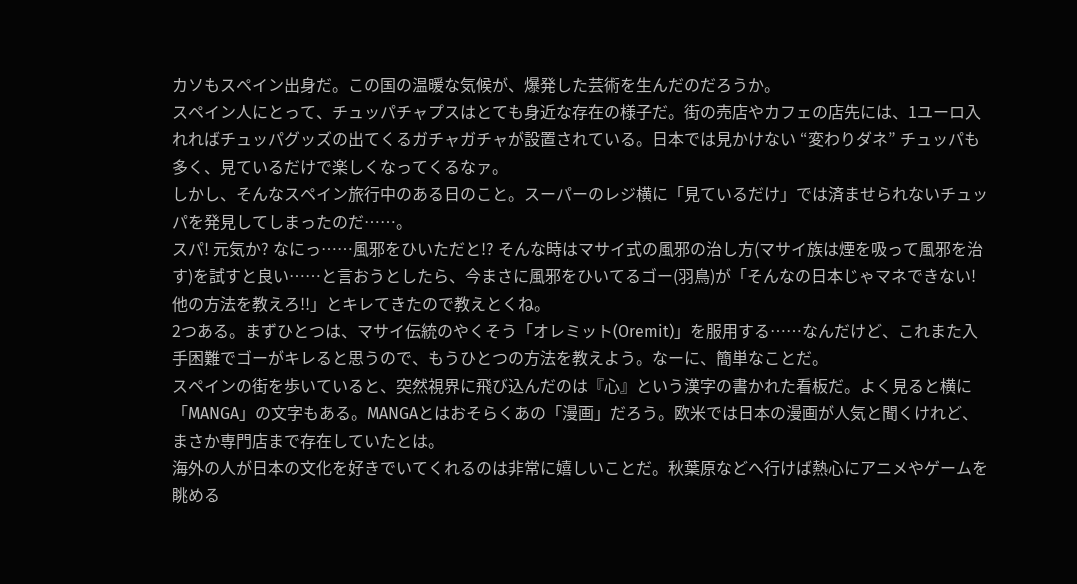カソもスペイン出身だ。この国の温暖な気候が、爆発した芸術を生んだのだろうか。
スペイン人にとって、チュッパチャプスはとても身近な存在の様子だ。街の売店やカフェの店先には、1ユーロ入れればチュッパグッズの出てくるガチャガチャが設置されている。日本では見かけない “変わりダネ” チュッパも多く、見ているだけで楽しくなってくるなァ。
しかし、そんなスペイン旅行中のある日のこと。スーパーのレジ横に「見ているだけ」では済ませられないチュッパを発見してしまったのだ……。
スパ! 元気か? なにっ……風邪をひいただと!? そんな時はマサイ式の風邪の治し方(マサイ族は煙を吸って風邪を治す)を試すと良い……と言おうとしたら、今まさに風邪をひいてるゴー(羽鳥)が「そんなの日本じゃマネできない! 他の方法を教えろ!!」とキレてきたので教えとくね。
2つある。まずひとつは、マサイ伝統のやくそう「オレミット(Oremit)」を服用する……なんだけど、これまた入手困難でゴーがキレると思うので、もうひとつの方法を教えよう。なーに、簡単なことだ。
スペインの街を歩いていると、突然視界に飛び込んだのは『心』という漢字の書かれた看板だ。よく見ると横に「MANGA」の文字もある。MANGAとはおそらくあの「漫画」だろう。欧米では日本の漫画が人気と聞くけれど、まさか専門店まで存在していたとは。
海外の人が日本の文化を好きでいてくれるのは非常に嬉しいことだ。秋葉原などへ行けば熱心にアニメやゲームを眺める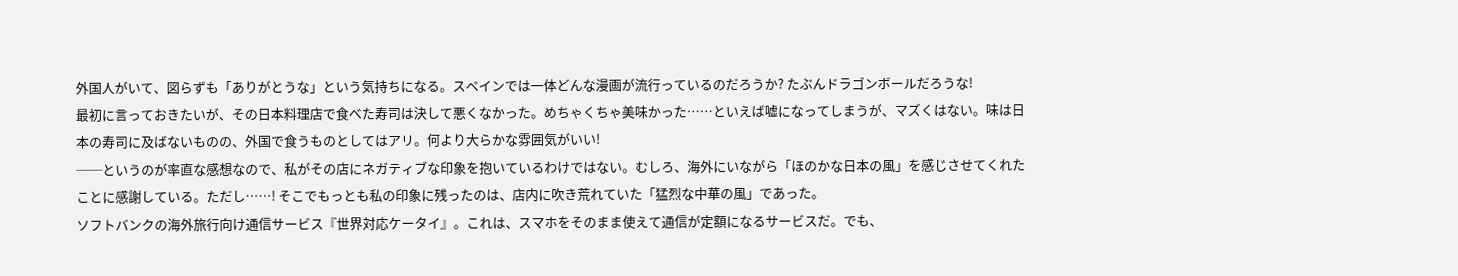外国人がいて、図らずも「ありがとうな」という気持ちになる。スペインでは一体どんな漫画が流行っているのだろうか? たぶんドラゴンボールだろうな!
最初に言っておきたいが、その日本料理店で食べた寿司は決して悪くなかった。めちゃくちゃ美味かった……といえば嘘になってしまうが、マズくはない。味は日本の寿司に及ばないものの、外国で食うものとしてはアリ。何より大らかな雰囲気がいい!
──というのが率直な感想なので、私がその店にネガティブな印象を抱いているわけではない。むしろ、海外にいながら「ほのかな日本の風」を感じさせてくれたことに感謝している。ただし……! そこでもっとも私の印象に残ったのは、店内に吹き荒れていた「猛烈な中華の風」であった。
ソフトバンクの海外旅行向け通信サービス『世界対応ケータイ』。これは、スマホをそのまま使えて通信が定額になるサービスだ。でも、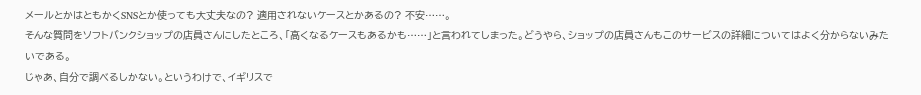メールとかはともかくSNSとか使っても大丈夫なの? 適用されないケースとかあるの? 不安……。
そんな質問をソフトバンクショップの店員さんにしたところ、「高くなるケースもあるかも……」と言われてしまった。どうやら、ショップの店員さんもこのサービスの詳細についてはよく分からないみたいである。
じゃあ、自分で調べるしかない。というわけで、イギリスで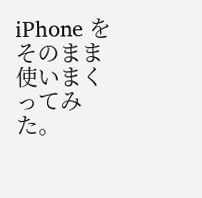iPhone をそのまま使いまくってみた。